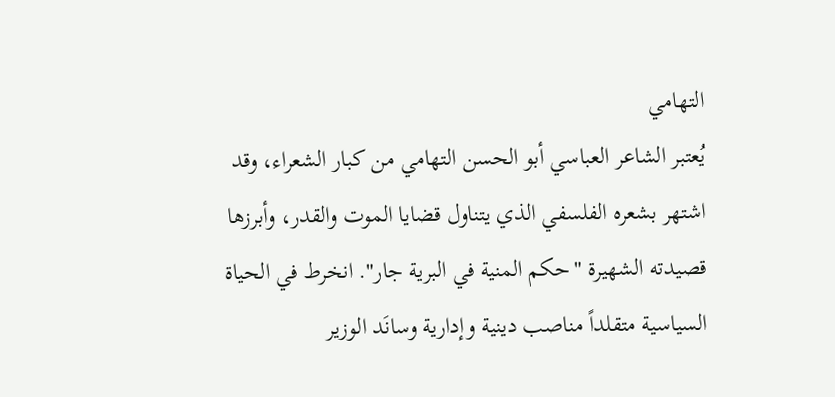التهامي
يُعتبر الشاعر العباسي أبو الحسن التهامي من كبار الشعراء، وقد اشتهر بشعره الفلسفي الذي يتناول قضايا الموت والقدر، وأبرزها قصيدته الشهيرة "حكم المنية في البرية جار". انخرط في الحياة السياسية متقلداً مناصب دينية وإدارية وسانَد الوزير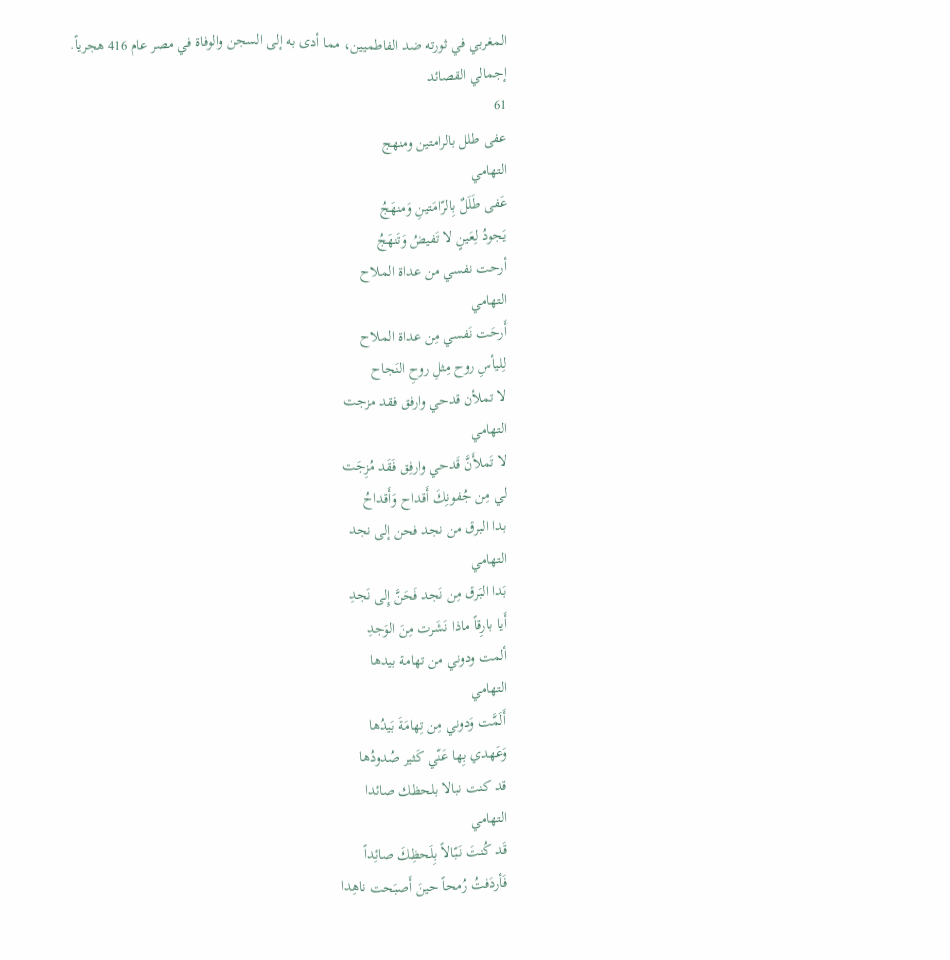المغربي في ثورته ضد الفاطميين، مما أدى به إلى السجن والوفاة في مصر عام 416 هجرياً.
إجمالي القصائد
61
عفى طلل بالرامتين ومنهج
التهامي
عَفى طَلَلٌ بِالرّامَتينِ وَمنهَجُ
يَجودُ لِعَينٍ لا تَفيضُ وَتَنهَجُ
أرحت نفسي من عداة الملاح
التهامي
أَرحَت نَفسي مِن عداة الملاح
لِليأسِ روح مِثلِ روحِ النَجاح
لا تملأن قدحي وارفق فقد مزجت
التهامي
لا تَملأَنَّ قَدحي وارفِق فَقَد مُزِجَت
لي مِن جُفونِكَ أَقداح وَأَقداحُ
بدا البرق من نجد فحن إلى نجد
التهامي
بَدا البَرق مِن نَجد فَحَنَّ إِلى نَجدِ
أَيا بارِقاً ماذا نَشَرت مِنَ الوَجدِ
ألمت ودوني من تهامة بيدها
التهامي
أَلَمَّت وَدوني مِن تِهامَةَ بَيدُها
وَعَهدي بِها عَنّي كَثير صُدودُها
قد كنت نبالا بلحظك صائدا
التهامي
قَد كُنتَ نَبّالاً بِلَحظِكَ صائِداً
فَأردَفتُ رُمحاً حينَ أَصبَحت ناهِدا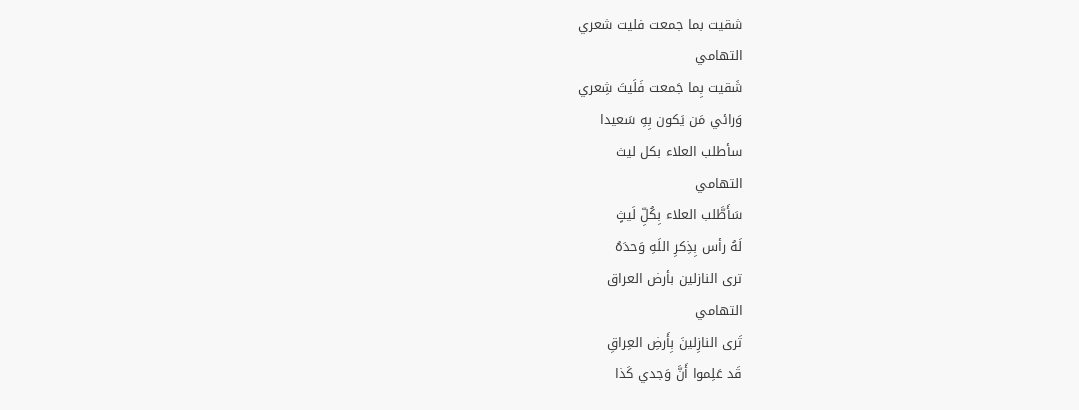شقيت بما جمعت فليت شعري
التهامي
شَقيت بِما جَمعت فَلَيتَ شِعري
وَرائي مَن يَكون بِهِ سَعيدا
سأطلب العلاء بكل ليث
التهامي
سَأَطَّلب العلاء بِكُلِّ لَيثٍ
لَهُ رأس بِذِكرِ اللَهِ وَحدَهُ
ترى النازلين بأرض العراق
التهامي
تَرى النازِلينَ بِأَرضِ العِراقِ
قَد عَلِموا أَنَّ وَجدي كَذا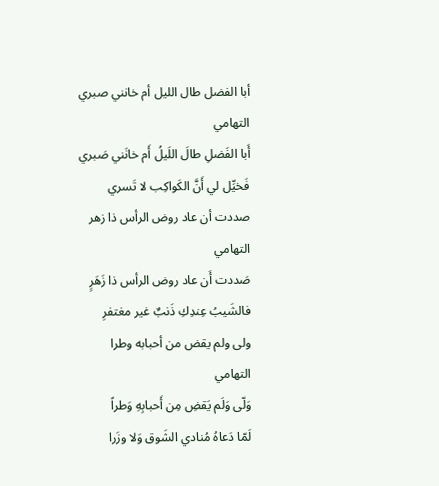أبا الفضل طال الليل أم خانني صبري
التهامي
أَبا الفَضلِ طالَ اللَيلُ أَم خانَني صَبري
فَخيِّل لي أَنَّ الكَواكِب لا تَسري
صددت أن عاد روض الرأس ذا زهر
التهامي
صَددت أَن عاد روض الرأس ذا زَهَرٍ
فالشَيبُ عِندِكِ ذَنبٌ غير مغتفرِ
ولى ولم يقض من أحبابه وطرا
التهامي
وَلّى وَلَم يَقضِ مِن أَحبابِهِ وَطراً
لَمّا دَعاهُ مُنادي الشَوق وَلا وزَرا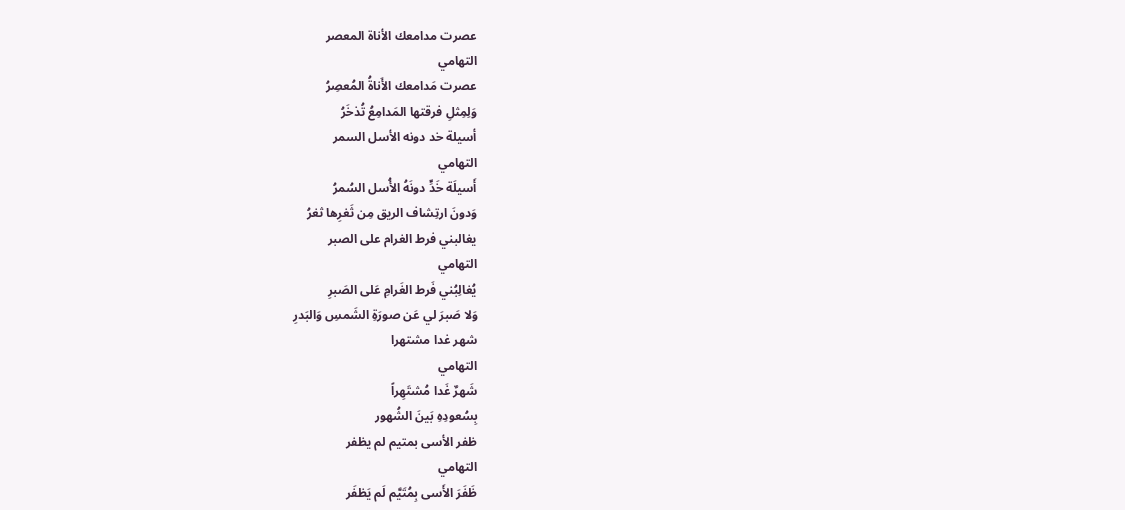عصرت مدامعك الأناة المعصر
التهامي
عصرت مَدامعك الأَناةُ المُعصِرُ
وَلِمِثلِ فرقتها المَدامِعُ تُذخَرُ
أسيلة خد دونه الأسل السمر
التهامي
أَسيلَة خَدٍّ دونَهُ الأُسل السُمرُ
وَدونَ ارتِشاف الريق مِن ثَغرِها ثغرُ
يغالبني فرط الغرام على الصبر
التهامي
يُغالِبُني فَرط الغَرامِ عَلى الصَبرِ
وَلا صَبرَ لي عَن صورَةِ الشَمسِ وَالبَدرِ
شهر غدا مشتهرا
التهامي
شَهرٌ غَدا مُشتَهِراً
بِسُعودِهِ بَينَ الشُهور
ظفر الأسى بمتيم لم يظفر
التهامي
ظَفَرَ الأَسى بِمُتَيَّم لَم يَظفَر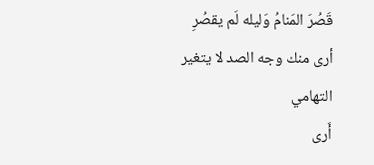قَصُرَ المَنامُ وَليله لَم يقصُرِ
أرى منك وجه الصد لا يتغير
التهامي
أَرى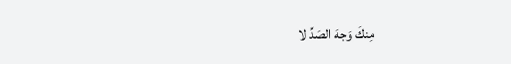مِنكَ وَجهَ الصَدِّ لا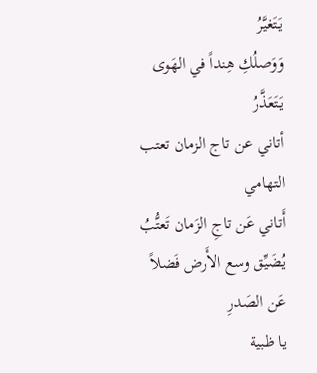يَتَغيَّرُ
وَوَصلُكِ هِنداً في الهَوى يَتَعَذَّرُ
أتاني عن تاج الزمان تعتب
التهامي
أَتاني عَن تاجِ الزَمان تَعتُّبُ
يُضَيِّق وسع الأَرض فَضلاً عَن الصَدرِ
يا ظبية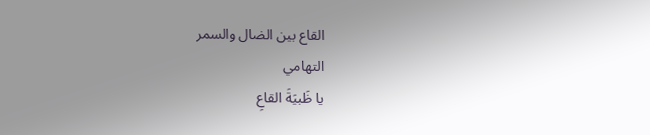القاع بين الضال والسمر
التهامي
يا ظَبيَةَ القاعِ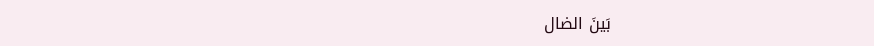بَينَ الضال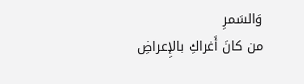وَالسَمرِ
من كانَ أَغراكِ بالإِعراضِ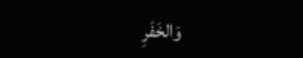وَالخَفَرِ